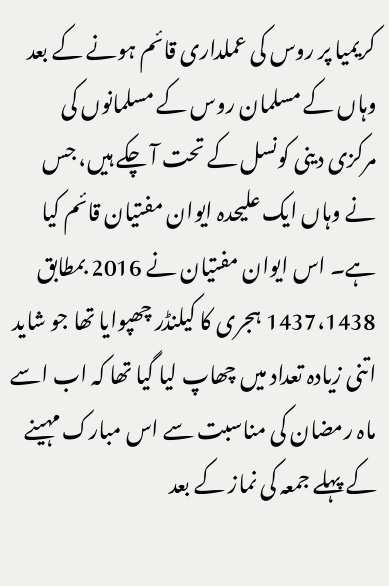کریمیا پر روس کی عملداری قائم ہونے کے بعد وہاں کے مسلمان روس کے مسلمانوں کی مرکزی دینی کونسل کے تحت آ چکے ہیں، جس نے وہاں ایک علیحدہ ایوان مفتیان قائم کیا ہے۔ اس ایوان مفتیان نے 2016 بمطابق 1437،1438 ہجری کا کیلنڈر چھپوایا تھا جو شاید اتنی زیادہ تعداد میں چھاپ لیا گیا تھا کہ اب اسے ماہ رمضان کی مناسبت سے اس مبارک مہینے کے پہلے جمعہ کی نماز کے بعد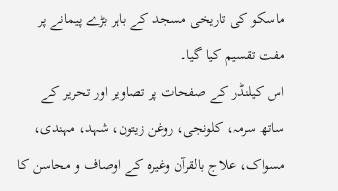ماسکو کی تاریخی مسجد کے باہر بڑے پیمانے پر مفت تقسیم کیا گیا۔
اس کیلنڈر کے صفحات پر تصاویر اور تحریر کے ساتھ سرمہ، کلونجی، روغن زیتون، شہد، مہندی، مسواک، علاج بالقرآن وغیرہ کے اوصاف و محاسن کا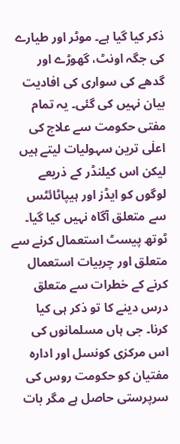ذکر کیا گیا ہے۔ موٹر اور طیارے کی جگہ اونٹ، گھوڑے اور گدھے کی سواری کی افادیت بیان نہیں کی گئی۔ یہ تمام مفتی حکومت سے علاج کی اعلٰی ترین سہولیات لیتے ہیں لیکن اس کیلنڈر کے ذریعے لوگوں کو ایڈز اور ہیپاٹائٹس سے متعلق آگاہ نہیں کیا گیا۔ ٹوتھ پیسٹ استعمال کرنے سے متعلق اور چربیات استعمال کرنے کے خطرات سے متعلق درس دینے کا تو ذکر ہی کیا کرنا۔ جی ہاں مسلمانوں کی اس مرکزی کونسل اور ادارہ مفتیان کو حکومت روس کی سرپرستی حاصل ہے مگر بات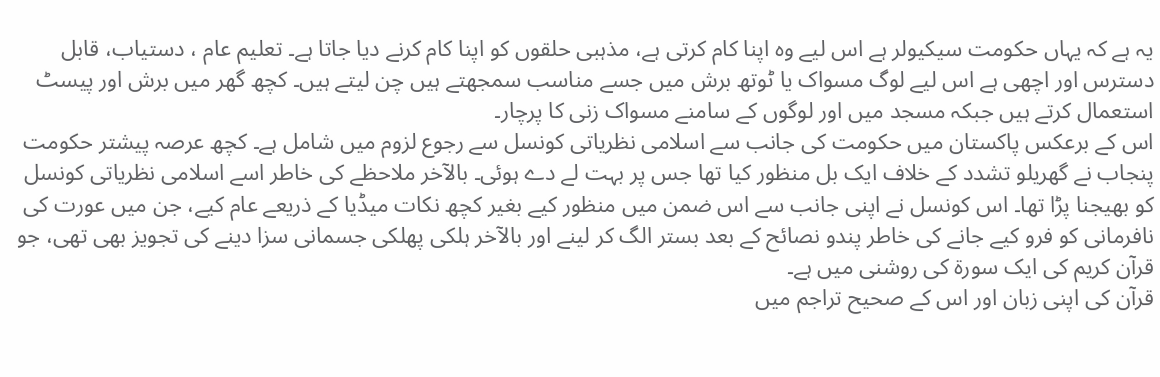یہ ہے کہ یہاں حکومت سیکیولر ہے اس لیے وہ اپنا کام کرتی ہے، مذہبی حلقوں کو اپنا کام کرنے دیا جاتا ہے۔ تعلیم عام ، دستیاب، قابل دسترس اور اچھی ہے اس لیے لوگ مسواک یا ٹوتھ برش میں جسے مناسب سمجھتے ہیں چن لیتے ہیں۔ کچھ گھر میں برش اور پیسٹ استعمال کرتے ہیں جبکہ مسجد میں اور لوگوں کے سامنے مسواک زنی کا پرچار۔
اس کے برعکس پاکستان میں حکومت کی جانب سے اسلامی نظریاتی کونسل سے رجوع لزوم میں شامل ہے۔ کچھ عرصہ پیشتر حکومت پنجاب نے گھریلو تشدد کے خلاف ایک بل منظور کیا تھا جس پر بہت لے دے ہوئی۔ بالآخر ملاحظے کی خاطر اسے اسلامی نظریاتی کونسل کو بھیجنا پڑا تھا۔ اس کونسل نے اپنی جانب سے اس ضمن میں منظور کیے بغیر کچھ نکات میڈیا کے ذریعے عام کیے، جن میں عورت کی نافرمانی کو فرو کیے جانے کی خاطر پندو نصائح کے بعد بستر الگ کر لینے اور بالآخر ہلکی پھلکی جسمانی سزا دینے کی تجویز بھی تھی، جو قرآن کریم کی ایک سورۃ کی روشنی میں ہے۔
قرآن کی اپنی زبان اور اس کے صحیح تراجم میں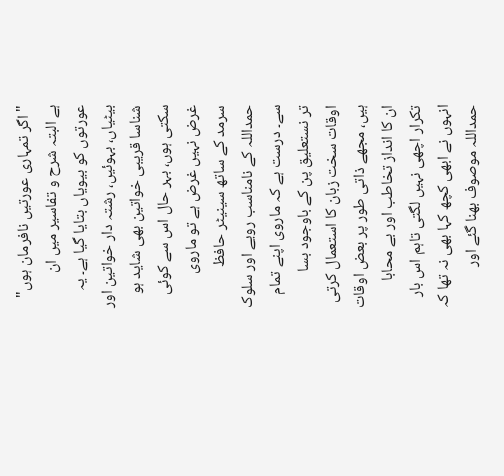"اگر تمہاری عورتیں نافرمان ہوں" ہے البتہ شرح و تفاسیر میں ان عورتوں کو بیویاں بتایا گیا ہے۔ یہ بیٹیاں، بہوئیں، رشتہ دار خواتین اور شناسا قریبی خواتین بھی شاید ہو سکتی ہوں، بہر حال اس سے کوئی غرض نہیں غرض ہے تو ماروی سرمد کے ساتھ سینیٹر حافظ حمداللہ کے نامناسب رویے اور سلوک سے۔ درست ہے کہ ماروی اپنے تمام تر نستعلیق پن کے باوجود بسا اوقات سخت زبان کا استعمال کرتی ہیں، مجھے ذاتی طور پر بعض اوقات ان کا انداز تخاطب اور بے محابا تکرار اچھی نہیں لگتی تاہم اس بار انہوں نے ابھی کچھ کہا بھی نہ تھا کہ حمداللہ موصوف بھنا گئے اور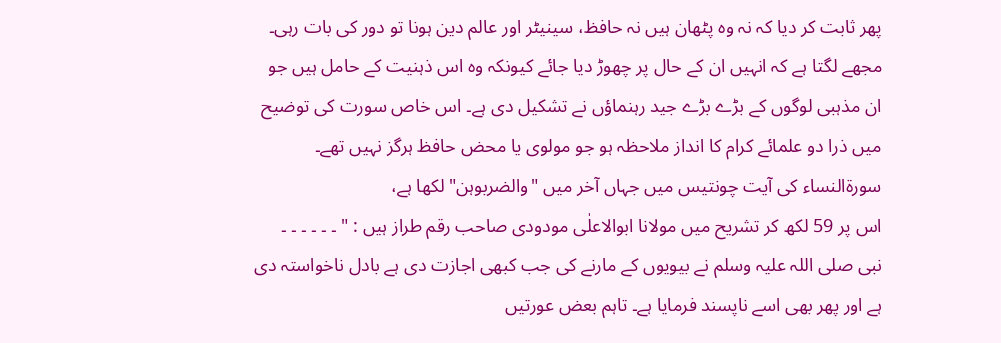پھر ثابت کر دیا کہ نہ وہ پٹھان ہیں نہ حافظ، سینیٹر اور عالم دین ہونا تو دور کی بات رہی۔
مجھے لگتا ہے کہ انہیں ان کے حال پر چھوڑ دیا جائے کیونکہ وہ اس ذہنیت کے حامل ہیں جو ان مذہبی لوگوں کے بڑے بڑے جید رہنماؤں نے تشکیل دی ہے۔ اس خاص سورت کی توضیح میں ذرا دو علمائے کرام کا انداز ملاحظہ ہو جو مولوی یا محض حافظ ہرگز نہیں تھے۔
سورۃالنساء کی آیت چونتیس میں جہاں آخر میں "والضربوہن" لکھا ہے،
اس پر 59 لکھ کر تشریح میں مولانا ابوالاعلٰی مودودی صاحب رقم طراز ہیں : " ۔ ۔ ۔ ۔ ۔ ۔ نبی صلی اللہ علیہ وسلم نے بیویوں کے مارنے کی جب کبھی اجازت دی ہے بادل ناخواستہ دی ہے اور پھر بھی اسے ناپسند فرمایا ہے۔ تاہم بعض عورتیں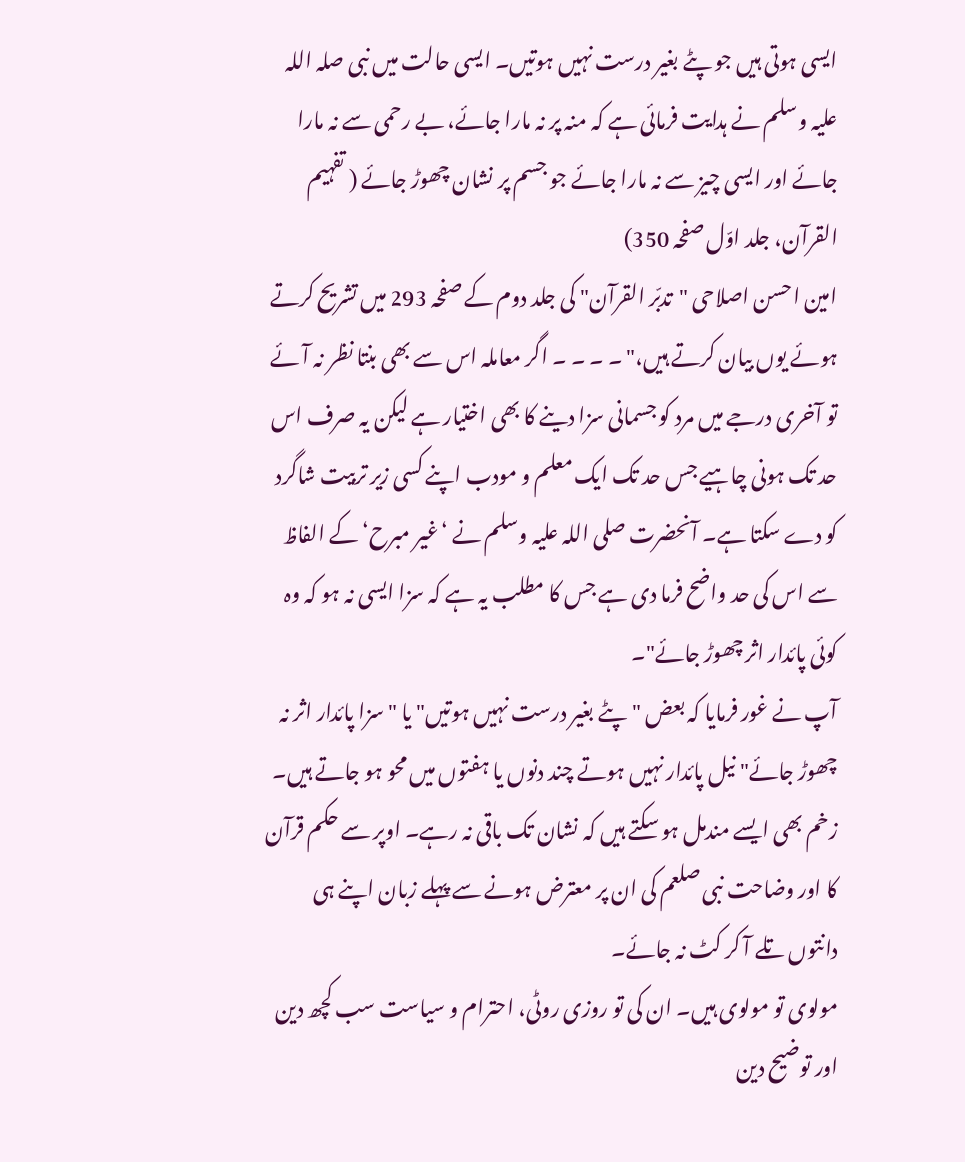ایسی ہوتی ہیں جو پٹے بغیر درست نہیں ہوتیں۔ ایسی حالت میں نبی صلہ اللہ علیہ وسلم نے ہدایت فرمائی ہے کہ منہ پر نہ مارا جائے، بے رحمی سے نہ مارا جائے اور ایسی چیز سے نہ مارا جائے جو جسم پر نشان چھوڑ جائے ( تفہیم القرآن، جلد اوّل صفحہ 350)
امین احسن اصلاحی "تدبّر القرآن" کی جلد دوم کے صفحہ 293 میں تشریح کرتے ہوئے یوں بیان کرتے ہیں،" ۔ ۔ ۔ ۔ اگر معاملہ اس سے بھی بنتا نظر نہ آئے تو آخری درجے میں مرد کو جسمانی سزا دینے کا بھی اختیار ہے لیکن یہ صرف اس حد تک ہونی چاہیے جس حد تک ایک معلم و مودب اپنے کسی زیر تربیت شاگرد کو دے سکتا ہے۔ آنحضرت صلی اللہ علیہ وسلم نے ‘غیر مبرح‘ کے الفاظ سے اس کی حد واضح فرما دی ہے جس کا مطلب یہ ہے کہ سزا ایسی نہ ہو کہ وہ کوئی پائدار اثر چھوڑ جائے"۔
آپ نے غور فرمایا کہ بعض "پٹے بغیر درست نہیں ہوتیں" یا "سزا پائدار اثر نہ چھوڑ جائے" نیل پائدار نہیں ہوتے چند دنوں یا ہفتوں میں محو ہو جاتے ہیں۔ زخم بھی ایسے مندمل ہو سکتے ہیں کہ نشان تک باقی نہ رہے۔ اوپر سے حکم قرآن کا اور وضاحت نبی صلعم کی ان پر معترض ہونے سے پہلے زبان اپنے ہی دانتوں تلے آ کر کٹ نہ جائے۔
مولوی تو مولوی ہیں۔ ان کی تو روزی روٹی، احترام و سیاست سب کچھ دین اور توضیح دین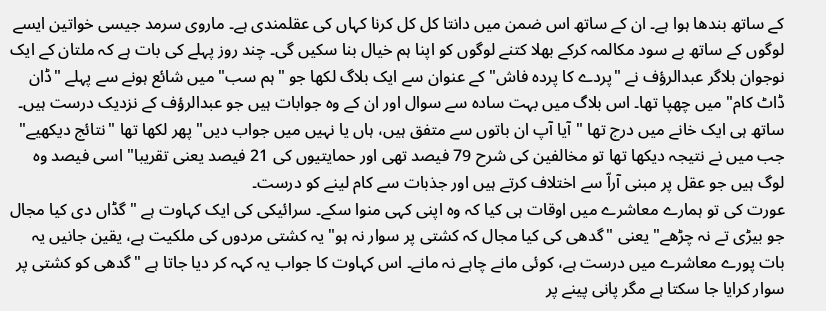کے ساتھ بندھا ہوا ہے۔ ان کے ساتھ اس ضمن میں دانتا کل کل کرنا کہاں کی عقلمندی ہے۔ ماروی سرمد جیسی خواتین ایسے لوگوں کے ساتھ بے سود مکالمہ کرکے بھلا کتنے لوگوں کو اپنا ہم خیال بنا سکیں گی۔ چند روز پہلے کی بات ہے کہ ملتان کے ایک نوجوان بلاگر عبدالرؤف نے "پردے کا پردہ فاش" کے عنوان سے ایک بلاگ لکھا جو "ہم سب" میں شائع ہونے سے پہلے "ڈان ڈاٹ کام" میں چھپا تھا۔ اس بلاگ میں بہت سادہ سے سوال اور ان کے وہ جوابات ہیں جو عبدالرؤف کے نزدیک درست ہیں۔ ساتھ ہی ایک خانے میں درج تھا "آیا آپ ان باتوں سے متفق ہیں، ہاں یا نہیں میں جواب دیں" پھر لکھا تھا "نتائج دیکھیے" جب میں نے نتیجہ دیکھا تھا تو مخالفین کی شرح 79 فیصد تھی اور حمایتیوں کی 21 فیصد یعنی تقریبا" اسی فیصد وہ لوگ ہیں جو عقل پر مبنی آراّ سے اختلاف کرتے ہیں اور جذبات سے کام لینے کو درست۔
عورت کی تو ہمارے معاشرے میں اوقات ہی کیا کہ وہ اپنی کہی منوا سکے۔ سرائیکی کی ایک کہاوت ہے "گڈاں دی کیا مجال جو بیڑی تے نہ چڑھے" یعنی "گدھی کی کیا مجال کہ کشتی پر سوار نہ ہو" یہ کشتی مردوں کی ملکیت ہے، یقین جانیں یہ بات پورے معاشرے میں درست ہے، کوئی مانے چاہے نہ مانے۔ اس کہاوت کا جواب یہ کہہ کر دیا جاتا ہے "گدھی کو کشتی پر سوار کرایا جا سکتا ہے مگر پانی پینے پر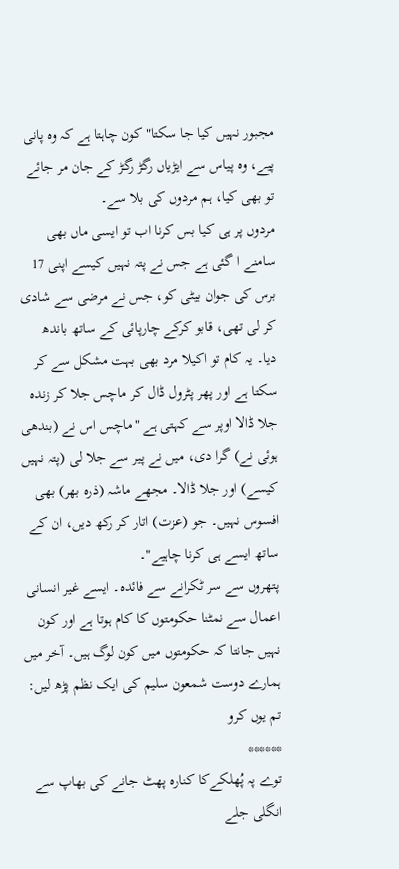مجبور نہیں کیا جا سکتا" کون چاہتا ہے کہ وہ پانی پیے، وہ پیاس سے ایڑیاں رگڑ رگڑ کے جان مر جائے تو بھی کیا، ہم مردوں کی بلا سے۔
مردوں پر ہی کیا بس کرنا اب تو ایسی ماں بھی سامنے ا گئی ہے جس نے پتہ نہیں کیسے اپنی 17 برس کی جوان بیٹی کو، جس نے مرضی سے شادی کر لی تھی، قابو کرکے چارپائی کے ساتھ باندھ دیا۔ یہ کام تو اکیلا مرد بھی بہت مشکل سے کر سکتا ہے اور پھر پٹرول ڈال کر ماچس جلا کر زندہ جلا ڈالا اوپر سے کہتی ہے "ماچس اس نے (بندھی ہوئی نے) گرا دی، میں نے پیر سے جلا لی (پتہ نہیں کیسے) اور جلا ڈالا۔ مجھے ماشہ (ذرہ بھر) بھی افسوس نہیں۔ جو (عزت) اتار کر رکھ دیں، ان کے ساتھ ایسے ہی کرنا چاہیے"۔
پتھروں سے سر ٹکرانے سے فائدہ۔ ایسے غیر انسانی اعمال سے نمٹنا حکومتوں کا کام ہوتا ہے اور کون نہیں جانتا کہ حکومتوں میں کون لوگ ہیں۔ آخر میں ہمارے دوست شمعون سلیم کی ایک نظم پڑھ لیں:
تم یوں کرو
******
توے پہ پُھلکےکا کنارہ پھٹ جانے کی بھاپ سے انگلی جلے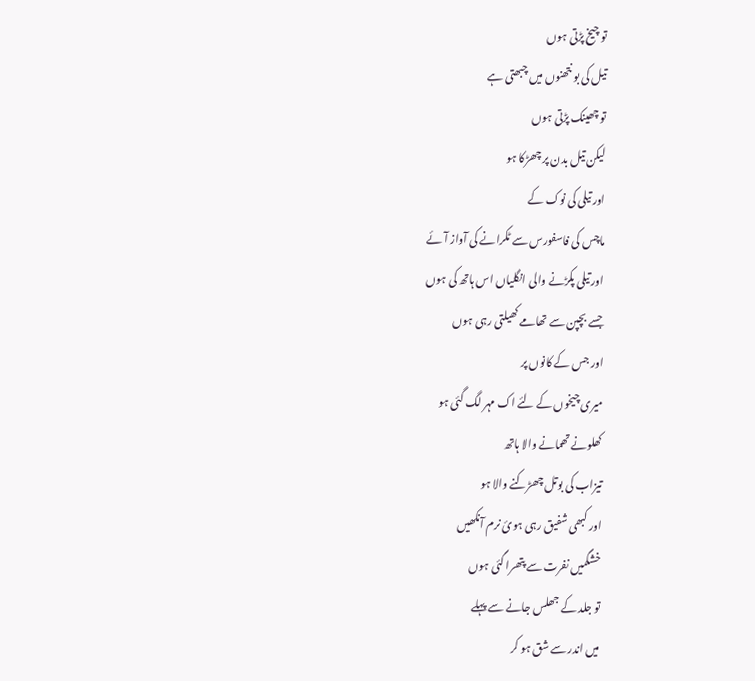تو چیخ پڑتی ہوں
تیل کی بو نتھنوں میں چبھتی ہے
تو چھینک پڑتی ہوں
لیکن تیل بدن پر چھڑکا ہو
اور تیلی کی نوک کے
ماچس کی فاسفورس سے ٹکرانے کی آواز آئے
اور تیلی پکڑنے والی انگلیاں اس ہاتھ کی ہوں
جسے بچپن سے تھامے کھیلتی رہی ہوں
اور جس کے کانوں پر
میری چیخوں کے لئے اک مہر لگ گئی ہو
کھلونے تھمانے والا ہاتھ
تیزاب کی بوتل چھڑکنے والا ہو
اور کبھی شفیق رہی ہوئ نرم آنکھیں
خشگمیں نفرت سے پتھرا گئی ہوں
تو جلد کے جھلس جانے سے پہلے
میں اندر سے شق ہو کر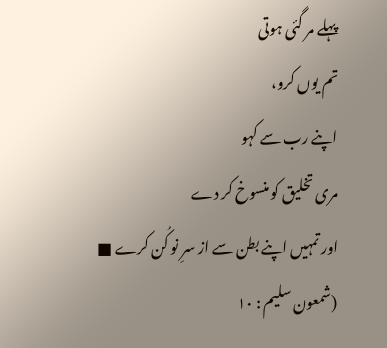پہلے مر گئی ہوتی
تم یوں کرو،
اپنے رب سے کہو
مری تخلیق کو منسوخ کر دے
اور تمہیں اپنے بطن سے از سرِ نو کُن کرے ■
(شمعون سلیم : ۱۰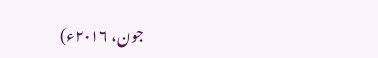جون، ۲۰۱۶ء)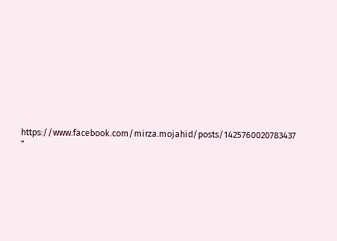https://www.facebook.com/mirza.mojahid/posts/1425760020783437
“